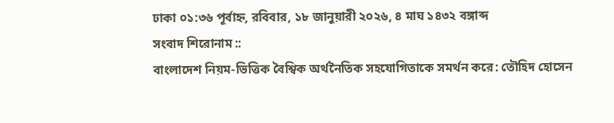ঢাকা ০১:৩৬ পূর্বাহ্ন, রবিবার, ১৮ জানুয়ারী ২০২৬, ৪ মাঘ ১৪৩২ বঙ্গাব্দ
সংবাদ শিরোনাম ::
বাংলাদেশ নিয়ম-ভিত্তিক বৈশ্বিক অর্থনৈতিক সহযোগিতাকে সমর্থন করে: তৌহিদ হোসেন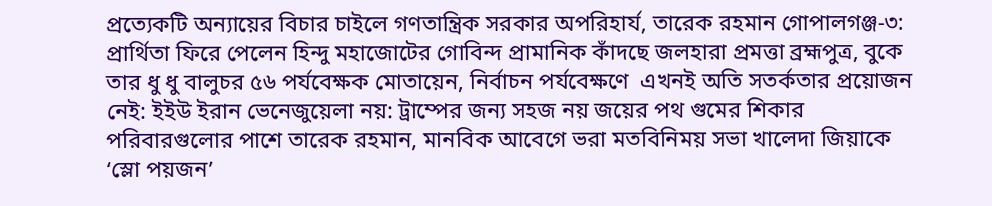প্রত্যেকটি অন্যায়ের বিচার চাইলে গণতান্ত্রিক সরকার অপরিহার্য, তারেক রহমান গোপালগঞ্জ-৩: প্রার্থিতা ফিরে পেলেন হিন্দু মহাজোটের গোবিন্দ প্রামানিক কাঁদছে জলহারা প্রমত্তা ব্রহ্মপুত্র, বুকে তার ধু ধু বালুচর ৫৬ পর্যবেক্ষক মোতায়েন, নির্বাচন পর্যবেক্ষণে  এখনই অতি সতর্কতার প্রয়োজন নেই: ইইউ ইরান ভেনেজুয়েলা নয়: ট্রাম্পের জন্য সহজ নয় জয়ের পথ গুমের শিকার পরিবারগুলোর পাশে তারেক রহমান, মানবিক আবেগে ভরা মতবিনিময় সভা খালেদা জিয়াকে ‘স্লো পয়জন’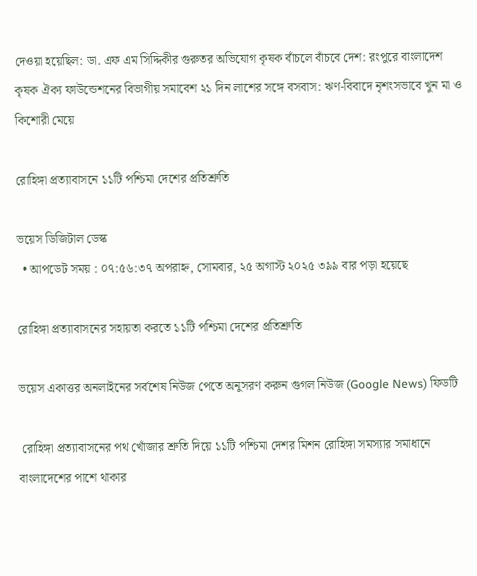দেওয়া হয়েছিল: ডা. এফ এম সিদ্দিকীর গুরুতর অভিযোগ কৃষক বাঁচলে বাঁচবে দেশ: রংপুরে বাংলাদেশ কৃষক ঐক্য ফাউন্ডেশনের বিভাগীয় সমাবেশ ২১ দিন লাশের সঙ্গে বসবাস: ঋণ-বিবাদে নৃশংসভাবে খুন মা ও কিশোরী মেয়ে

রোহিঙ্গা প্রত্যাবাসনে ১১টি পশ্চিমা দেশের প্রতিশ্রুতি

ভয়েস ডিজিটাল ডেস্ক
  • আপডেট সময় : ০৭:৫৬:৩৭ অপরাহ্ন, সোমবার, ২৫ অগাস্ট ২০২৫ ৩৯৯ বার পড়া হয়েছে

রোহিঙ্গা প্রত্যাবাসনের সহায়তা করতে ১১টি পশ্চিমা দেশের প্রতিশ্রুতি

ভয়েস একাত্তর অনলাইনের সর্বশেষ নিউজ পেতে অনুসরণ করুন গুগল নিউজ (Google News) ফিডটি

 রোহিঙ্গা প্রত্যাবাসনের পথ খোঁজার শ্রুতি দিয়ে ১১টি পশ্চিমা দেশর মিশন রোহিঙ্গা সমস্যার সমাধানে বাংলাদেশের পাশে থাকার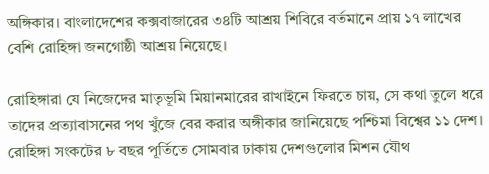অঙ্গিকার। বাংলাদেশের কক্সবাজারের ৩৪টি আশ্রয় শিবিরে বর্তমানে প্রায় ১৭ লাখের বেশি রোহিঙ্গা জনগোষ্ঠী আশ্রয় নিয়েছে।

রোহিঙ্গারা যে নিজেদের মাতৃভূমি মিয়ানমারের রাখাইনে ফিরতে চায়, সে কথা তুলে ধরে তাদের প্রত্যাবাসনের পথ খুঁজে বের করার অঙ্গীকার জানিয়েছে পশ্চিমা বিশ্বের ১১ দেশ। রোহিঙ্গা সংকটের ৮ বছর পূর্তিতে সোমবার ঢাকায় দেশগুলোর মিশন যৌথ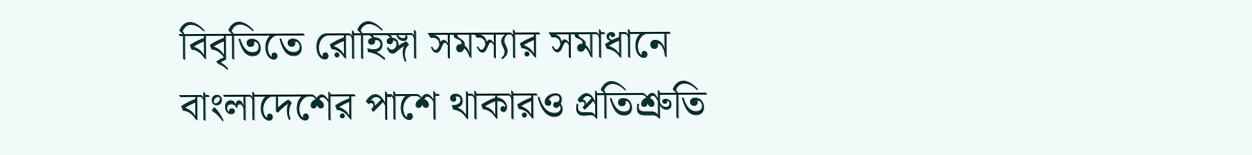বিবৃতিতে রোহিঙ্গা সমস্যার সমাধানে বাংলাদেশের পাশে থাকারও প্রতিশ্রুতি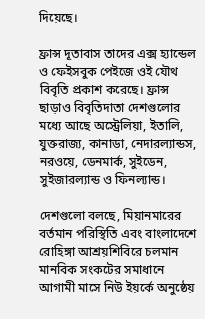দিয়েছে।

ফ্রান্স দূতাবাস তাদের এক্স হ্যান্ডেল ও ফেইসবুক পেইজে ওই যৌথ বিবৃতি প্রকাশ করেছে। ফ্রান্স ছাড়াও বিবৃতিদাতা দেশগুলোর মধ্যে আছে অস্ট্রেলিয়া, ইতালি, যুক্তরাজ্য, কানাডা, নেদারল্যান্ডস, নরওয়ে, ডেনমার্ক, সুইডেন, সুইজারল্যান্ড ও ফিনল্যান্ড।

দেশগুলো বলছে, মিয়ানমারের বর্তমান পরিস্থিতি এবং বাংলাদেশে রোহিঙ্গা আশ্রয়শিবিরে চলমান মানবিক সংকটের সমাধানে আগামী মাসে নিউ ইয়র্কে অনুষ্ঠেয়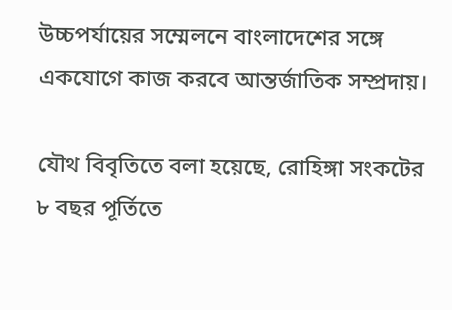উচ্চপর্যায়ের সম্মেলনে বাংলাদেশের সঙ্গে একযোগে কাজ করবে আন্তর্জাতিক সম্প্রদায়।

যৌথ বিবৃতিতে বলা হয়েছে, রোহিঙ্গা সংকটের ৮ বছর পূর্তিতে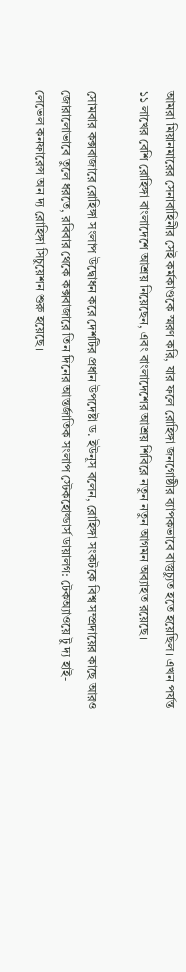আমরা মিয়ানমারের সেনাবাহিনীর সেই কর্মকাণ্ডকে স্মরণ করি, যার ফলে রোহিঙ্গা জনগোষ্ঠীর ব্যাপকভাবে বাস্তুচ্যুত হতে হয়েছিল। এখন পর্যন্ত ১১ লাখের বেশি রোহিঙ্গা বাংলাদেশে আশ্রয় নিয়েছেন, এবং বাংলাদেশের আশ্রয় শিবিরে নতুন নতুন আগমন অব্যাহত রয়েছে।

সোমবার কক্সবাজারে রোহিঙ্গা সংলাপ উদ্বোধন করে দেশটির প্রধান উপদেষ্টা ড. ইউনূস বলেন, রোহিঙ্গা সংকটকে বিশ্ব সম্প্রদায়ের কাছে আরও জোরালোভাবে তুলে ধরতে, রবিবার থেকে কক্সবাজারে তিন দিনের আন্তর্জাতিক সংলাপ স্টেকহোল্ডার্স ডায়ালগ: টেকঅ্যাওয়ে টু দ্য হাই-লেভেল কনফারেন্স অন দ্য রোহিঙ্গা সিচুয়েশন শুরু হয়েছে।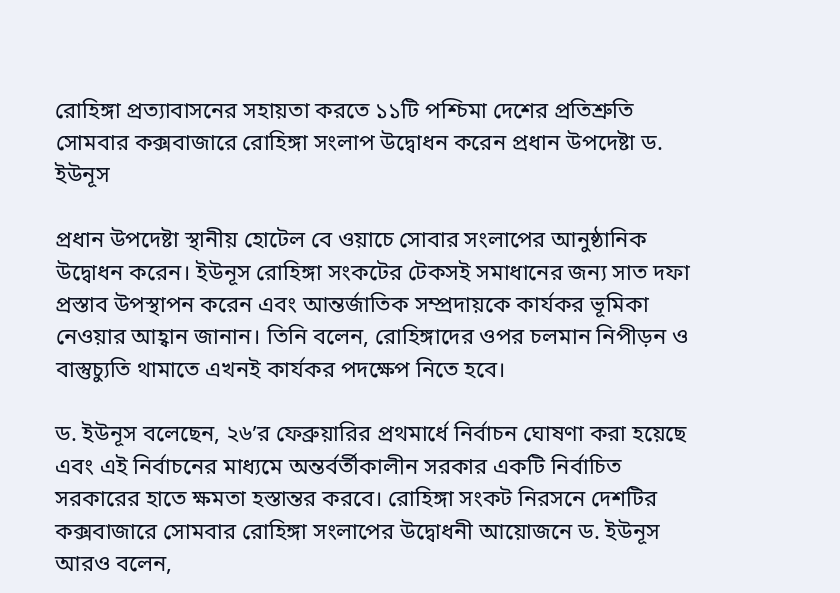রোহিঙ্গা প্রত্যাবাসনের সহায়তা করতে ১১টি পশ্চিমা দেশের প্রতিশ্রুতি
সোমবার কক্সবাজারে রোহিঙ্গা সংলাপ উদ্বোধন করেন প্রধান উপদেষ্টা ড. ইউনূস

প্রধান উপদেষ্টা স্থানীয় হোটেল বে ওয়াচে সোবার সংলাপের আনুষ্ঠানিক উদ্বোধন করেন। ইউনূস রোহিঙ্গা সংকটের টেকসই সমাধানের জন্য সাত দফা প্রস্তাব উপস্থাপন করেন এবং আন্তর্জাতিক সম্প্রদায়কে কার্যকর ভূমিকা নেওয়ার আহ্বান জানান। তিনি বলেন, রোহিঙ্গাদের ওপর চলমান নিপীড়ন ও বাস্তুচ্যুতি থামাতে এখনই কার্যকর পদক্ষেপ নিতে হবে।

ড. ইউনূস বলেছেন, ২৬’র ফেব্রুয়ারির প্রথমার্ধে নির্বাচন ঘোষণা করা হয়েছে এবং এই নির্বাচনের মাধ্যমে অন্তর্বর্তীকালীন সরকার একটি নির্বাচিত সরকারের হাতে ক্ষমতা হস্তান্তর করবে। রোহিঙ্গা সংকট নিরসনে দেশটির কক্সবাজারে সোমবার রোহিঙ্গা সংলাপের উদ্বোধনী আয়োজনে ড. ইউনূস আরও বলেন,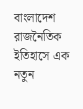বাংলাদেশ রাজনৈতিক ইতিহাসে এক নতুন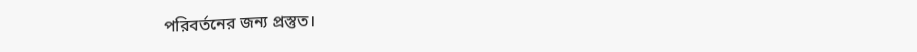পরিবর্তনের জন্য প্রস্তুত।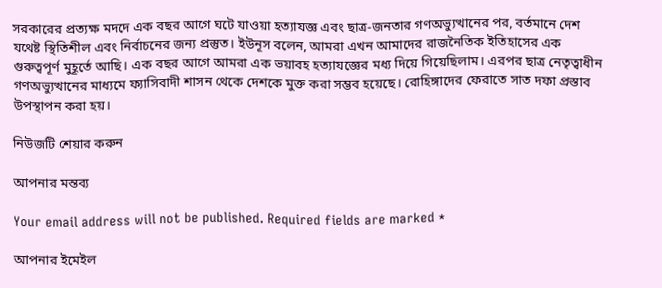সরকারের প্রত্যক্ষ মদদে এক বছর আগে ঘটে যাওয়া হত্যাযজ্ঞ এবং ছাত্র-জনতার গণঅভ্যুত্থানের পর, বর্তমানে দেশ যথেষ্ট স্থিতিশীল এবং নির্বাচনের জন্য প্রস্তুত। ইউনূস বলেন, আমরা এখন আমাদের রাজনৈতিক ইতিহাসের এক গুরুত্বপূর্ণ মুহূর্তে আছি। এক বছর আগে আমরা এক ভয়াবহ হত্যাযজ্ঞের মধ্য দিয়ে গিয়েছিলাম। এরপর ছাত্র নেতৃত্বাধীন গণঅভ্যুত্থানের মাধ্যমে ফ্যাসিবাদী শাসন থেকে দেশকে মুক্ত করা সম্ভব হয়েছে। রোহিঙ্গাদের ফেরাতে সাত দফা প্রস্তাব উপস্থাপন করা হয়।

নিউজটি শেয়ার করুন

আপনার মন্তব্য

Your email address will not be published. Required fields are marked *

আপনার ইমেইল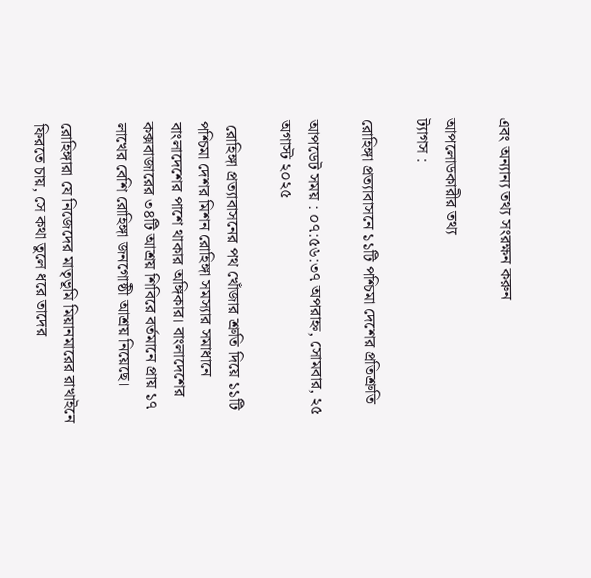এবং অন্যান্য তথ্য সংরক্ষন করুন

আপলোডকারীর তথ্য
ট্যাগস :

রোহিঙ্গা প্রত্যাবাসনে ১১টি পশ্চিমা দেশের প্রতিশ্রুতি

আপডেট সময় : ০৭:৫৬:৩৭ অপরাহ্ন, সোমবার, ২৫ অগাস্ট ২০২৫

 রোহিঙ্গা প্রত্যাবাসনের পথ খোঁজার শ্রুতি দিয়ে ১১টি পশ্চিমা দেশর মিশন রোহিঙ্গা সমস্যার সমাধানে বাংলাদেশের পাশে থাকার অঙ্গিকার। বাংলাদেশের কক্সবাজারের ৩৪টি আশ্রয় শিবিরে বর্তমানে প্রায় ১৭ লাখের বেশি রোহিঙ্গা জনগোষ্ঠী আশ্রয় নিয়েছে।

রোহিঙ্গারা যে নিজেদের মাতৃভূমি মিয়ানমারের রাখাইনে ফিরতে চায়, সে কথা তুলে ধরে তাদের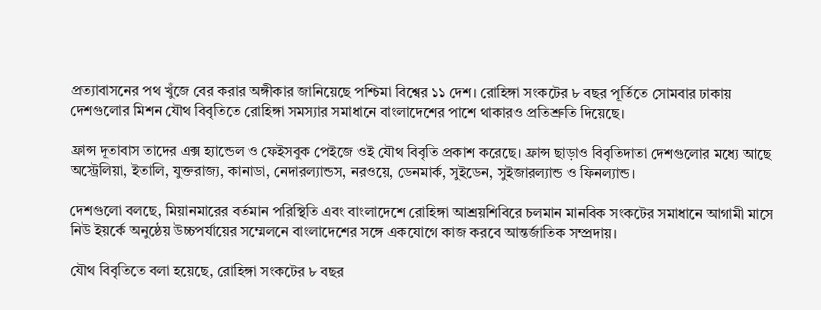প্রত্যাবাসনের পথ খুঁজে বের করার অঙ্গীকার জানিয়েছে পশ্চিমা বিশ্বের ১১ দেশ। রোহিঙ্গা সংকটের ৮ বছর পূর্তিতে সোমবার ঢাকায় দেশগুলোর মিশন যৌথ বিবৃতিতে রোহিঙ্গা সমস্যার সমাধানে বাংলাদেশের পাশে থাকারও প্রতিশ্রুতি দিয়েছে।

ফ্রান্স দূতাবাস তাদের এক্স হ্যান্ডেল ও ফেইসবুক পেইজে ওই যৌথ বিবৃতি প্রকাশ করেছে। ফ্রান্স ছাড়াও বিবৃতিদাতা দেশগুলোর মধ্যে আছে অস্ট্রেলিয়া, ইতালি, যুক্তরাজ্য, কানাডা, নেদারল্যান্ডস, নরওয়ে, ডেনমার্ক, সুইডেন, সুইজারল্যান্ড ও ফিনল্যান্ড।

দেশগুলো বলছে, মিয়ানমারের বর্তমান পরিস্থিতি এবং বাংলাদেশে রোহিঙ্গা আশ্রয়শিবিরে চলমান মানবিক সংকটের সমাধানে আগামী মাসে নিউ ইয়র্কে অনুষ্ঠেয় উচ্চপর্যায়ের সম্মেলনে বাংলাদেশের সঙ্গে একযোগে কাজ করবে আন্তর্জাতিক সম্প্রদায়।

যৌথ বিবৃতিতে বলা হয়েছে, রোহিঙ্গা সংকটের ৮ বছর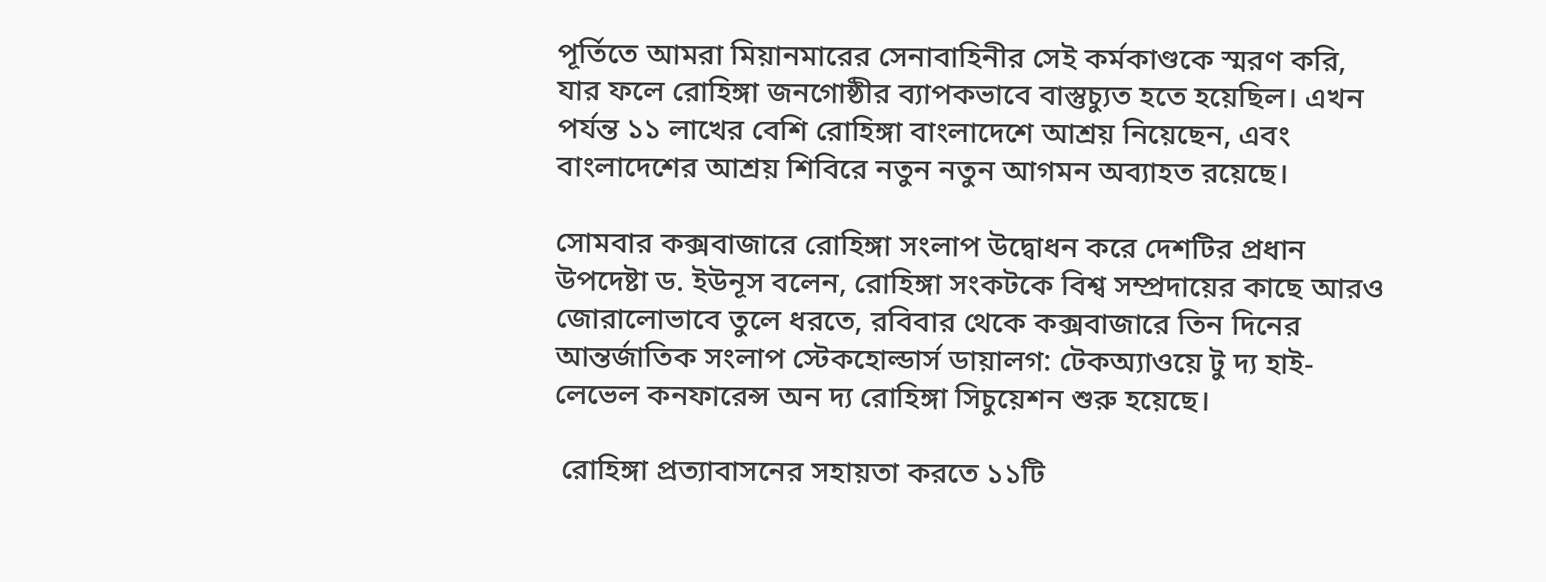পূর্তিতে আমরা মিয়ানমারের সেনাবাহিনীর সেই কর্মকাণ্ডকে স্মরণ করি, যার ফলে রোহিঙ্গা জনগোষ্ঠীর ব্যাপকভাবে বাস্তুচ্যুত হতে হয়েছিল। এখন পর্যন্ত ১১ লাখের বেশি রোহিঙ্গা বাংলাদেশে আশ্রয় নিয়েছেন, এবং বাংলাদেশের আশ্রয় শিবিরে নতুন নতুন আগমন অব্যাহত রয়েছে।

সোমবার কক্সবাজারে রোহিঙ্গা সংলাপ উদ্বোধন করে দেশটির প্রধান উপদেষ্টা ড. ইউনূস বলেন, রোহিঙ্গা সংকটকে বিশ্ব সম্প্রদায়ের কাছে আরও জোরালোভাবে তুলে ধরতে, রবিবার থেকে কক্সবাজারে তিন দিনের আন্তর্জাতিক সংলাপ স্টেকহোল্ডার্স ডায়ালগ: টেকঅ্যাওয়ে টু দ্য হাই-লেভেল কনফারেন্স অন দ্য রোহিঙ্গা সিচুয়েশন শুরু হয়েছে।

 রোহিঙ্গা প্রত্যাবাসনের সহায়তা করতে ১১টি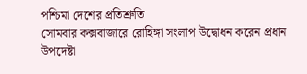পশ্চিমা দেশের প্রতিশ্রুতি
সোমবার কক্সবাজারে রোহিঙ্গা সংলাপ উদ্বোধন করেন প্রধান উপদেষ্টা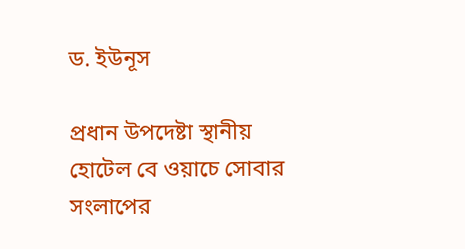ড. ইউনূস

প্রধান উপদেষ্টা স্থানীয় হোটেল বে ওয়াচে সোবার সংলাপের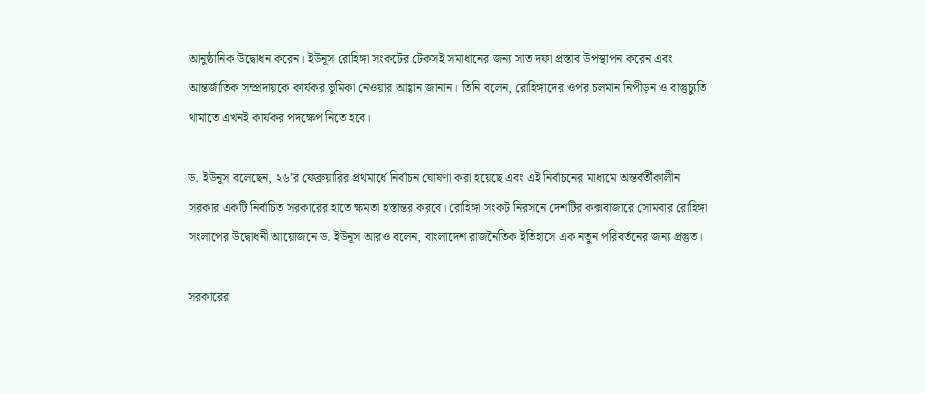আনুষ্ঠানিক উদ্বোধন করেন। ইউনূস রোহিঙ্গা সংকটের টেকসই সমাধানের জন্য সাত দফা প্রস্তাব উপস্থাপন করেন এবং আন্তর্জাতিক সম্প্রদায়কে কার্যকর ভূমিকা নেওয়ার আহ্বান জানান। তিনি বলেন, রোহিঙ্গাদের ওপর চলমান নিপীড়ন ও বাস্তুচ্যুতি থামাতে এখনই কার্যকর পদক্ষেপ নিতে হবে।

ড. ইউনূস বলেছেন, ২৬’র ফেব্রুয়ারির প্রথমার্ধে নির্বাচন ঘোষণা করা হয়েছে এবং এই নির্বাচনের মাধ্যমে অন্তর্বর্তীকালীন সরকার একটি নির্বাচিত সরকারের হাতে ক্ষমতা হস্তান্তর করবে। রোহিঙ্গা সংকট নিরসনে দেশটির কক্সবাজারে সোমবার রোহিঙ্গা সংলাপের উদ্বোধনী আয়োজনে ড. ইউনূস আরও বলেন, বাংলাদেশ রাজনৈতিক ইতিহাসে এক নতুন পরিবর্তনের জন্য প্রস্তুত।

সরকারের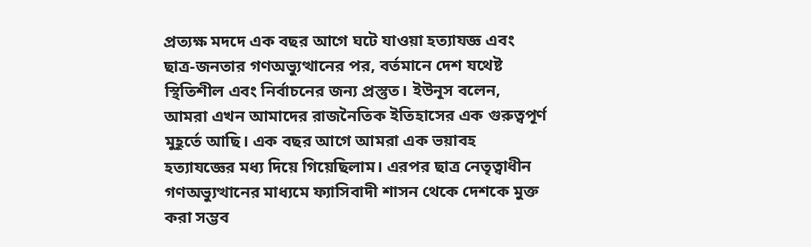প্রত্যক্ষ মদদে এক বছর আগে ঘটে যাওয়া হত্যাযজ্ঞ এবং ছাত্র-জনতার গণঅভ্যুত্থানের পর, বর্তমানে দেশ যথেষ্ট স্থিতিশীল এবং নির্বাচনের জন্য প্রস্তুত। ইউনূস বলেন, আমরা এখন আমাদের রাজনৈতিক ইতিহাসের এক গুরুত্বপূর্ণ মুহূর্তে আছি। এক বছর আগে আমরা এক ভয়াবহ হত্যাযজ্ঞের মধ্য দিয়ে গিয়েছিলাম। এরপর ছাত্র নেতৃত্বাধীন গণঅভ্যুত্থানের মাধ্যমে ফ্যাসিবাদী শাসন থেকে দেশকে মুক্ত করা সম্ভব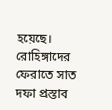হয়েছে। রোহিঙ্গাদের ফেরাতে সাত দফা প্রস্তাব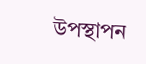উপস্থাপন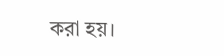করা হয়।